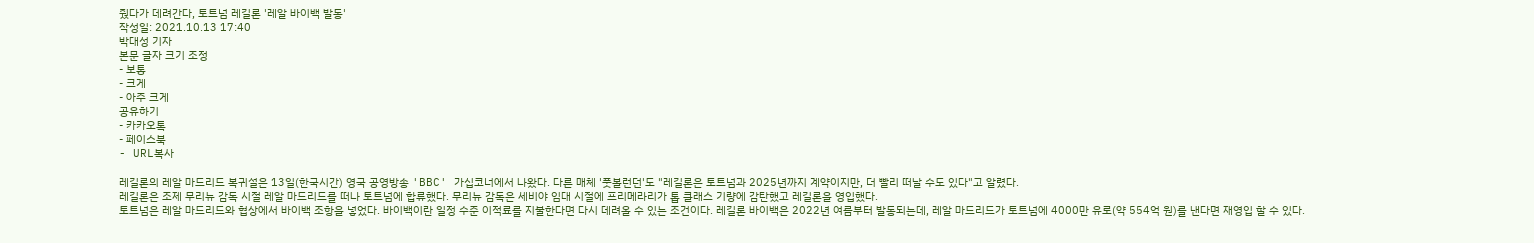줬다가 데려간다, 토트넘 레길론 '레알 바이백 발동'
작성일: 2021.10.13 17:40
박대성 기자
본문 글자 크기 조정
- 보통
- 크게
- 아주 크게
공유하기
- 카카오톡
- 페이스북
- URL복사

레길론의 레알 마드리드 복귀설은 13일(한국시간) 영국 공영방송 'BBC' 가십코너에서 나왔다. 다른 매체 '풋볼런던'도 "레길론은 토트넘과 2025년까지 계약이지만, 더 빨리 떠날 수도 있다"고 알렸다.
레길론은 조제 무리뉴 감독 시절 레알 마드리드를 떠나 토트넘에 합류했다. 무리뉴 감독은 세비야 임대 시절에 프리메라리가 톱 클래스 기량에 감탄했고 레길론을 영입했다.
토트넘은 레알 마드리드와 협상에서 바이백 조항을 넣었다. 바이백이란 일정 수준 이적료를 지불한다면 다시 데려올 수 있는 조건이다. 레길론 바이백은 2022년 여름부터 발동되는데, 레알 마드리드가 토트넘에 4000만 유로(약 554억 원)를 낸다면 재영입 할 수 있다.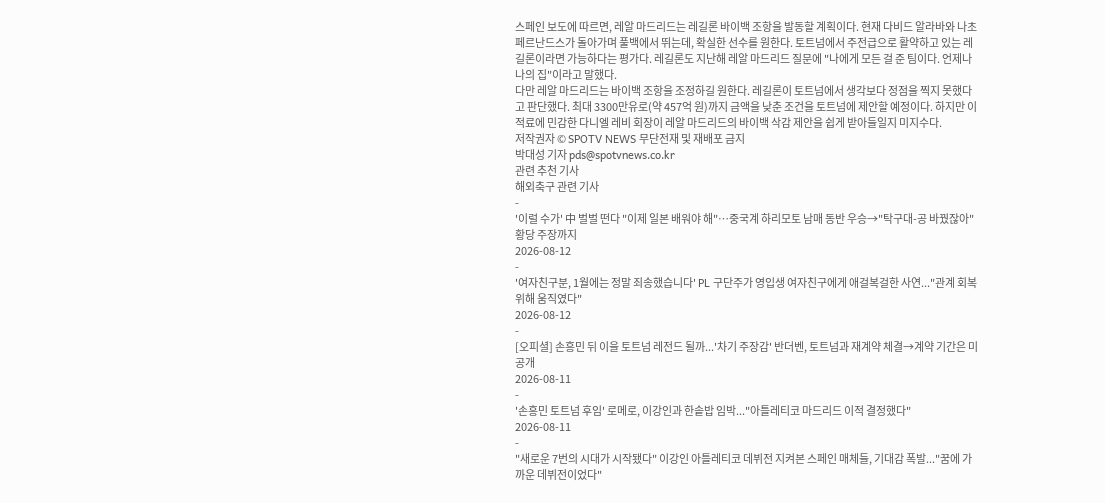스페인 보도에 따르면, 레알 마드리드는 레길론 바이백 조항을 발동할 계획이다. 현재 다비드 알라바와 나초 페르난드스가 돌아가며 풀백에서 뛰는데, 확실한 선수를 원한다. 토트넘에서 주전급으로 활약하고 있는 레길론이라면 가능하다는 평가다. 레길론도 지난해 레알 마드리드 질문에 "나에게 모든 걸 준 팀이다. 언제나 나의 집"이라고 말했다.
다만 레알 마드리드는 바이백 조항을 조정하길 원한다. 레길론이 토트넘에서 생각보다 정점을 찍지 못했다고 판단했다. 최대 3300만유로(약 457억 원)까지 금액을 낮춘 조건을 토트넘에 제안할 예정이다. 하지만 이적료에 민감한 다니엘 레비 회장이 레알 마드리드의 바이백 삭감 제안을 쉽게 받아들일지 미지수다.
저작권자 © SPOTV NEWS 무단전재 및 재배포 금지
박대성 기자 pds@spotvnews.co.kr
관련 추천 기사
해외축구 관련 기사
-
'이럴 수가' 中 벌벌 떤다 "이제 일본 배워야 해"…중국계 하리모토 남매 동반 우승→"탁구대-공 바꿨잖아" 황당 주장까지
2026-08-12
-
'여자친구분, 1월에는 정말 죄송했습니다' PL 구단주가 영입생 여자친구에게 애걸복걸한 사연..."관계 회복 위해 움직였다"
2026-08-12
-
[오피셜] 손흥민 뒤 이을 토트넘 레전드 될까...'차기 주장감' 반더벤, 토트넘과 재계약 체결→계약 기간은 미공개
2026-08-11
-
'손흥민 토트넘 후임' 로메로, 이강인과 한솥밥 임박..."아틀레티코 마드리드 이적 결정했다"
2026-08-11
-
"새로운 7번의 시대가 시작됐다" 이강인 아틀레티코 데뷔전 지켜본 스페인 매체들, 기대감 폭발..."꿈에 가까운 데뷔전이었다"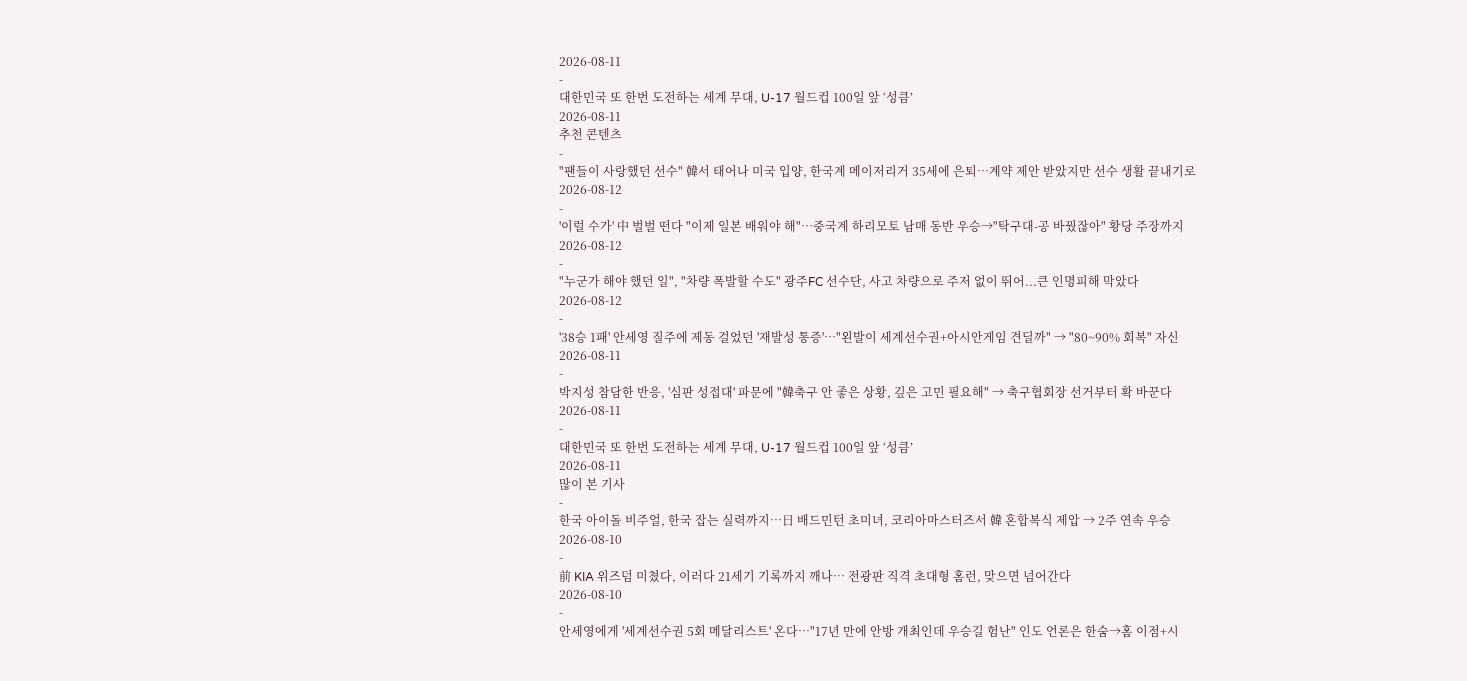2026-08-11
-
대한민국 또 한번 도전하는 세계 무대, U-17 월드컵 100일 앞 ‘성큼’
2026-08-11
추천 콘텐츠
-
"팬들이 사랑했던 선수" 韓서 태어나 미국 입양, 한국계 메이저리거 35세에 은퇴…계약 제안 받았지만 선수 생활 끝내기로
2026-08-12
-
'이럴 수가' 中 벌벌 떤다 "이제 일본 배워야 해"…중국계 하리모토 남매 동반 우승→"탁구대-공 바꿨잖아" 황당 주장까지
2026-08-12
-
"누군가 해야 했던 일", "차량 폭발할 수도" 광주FC 선수단, 사고 차량으로 주저 없이 뛰어...큰 인명피해 막았다
2026-08-12
-
'38승 1패' 안세영 질주에 제동 걸었던 '재발성 통증'…"왼발이 세계선수권+아시안게임 견딜까" → "80~90% 회복" 자신
2026-08-11
-
박지성 참담한 반응, '심판 성접대' 파문에 "韓축구 안 좋은 상황, 깊은 고민 필요해" → 축구협회장 선거부터 확 바꾼다
2026-08-11
-
대한민국 또 한번 도전하는 세계 무대, U-17 월드컵 100일 앞 ‘성큼’
2026-08-11
많이 본 기사
-
한국 아이돌 비주얼, 한국 잡는 실력까지…日 배드민턴 초미녀, 코리아마스터즈서 韓 혼합복식 제압 → 2주 연속 우승
2026-08-10
-
前 KIA 위즈덤 미쳤다, 이러다 21세기 기록까지 깨나… 전광판 직격 초대형 홈런, 맞으면 넘어간다
2026-08-10
-
안세영에게 '세계선수권 5회 메달리스트' 온다…"17년 만에 안방 개최인데 우승길 험난" 인도 언론은 한숨→홈 이점+시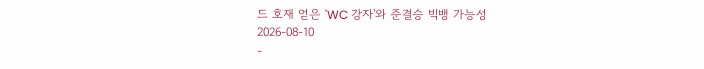드 호재 얻은 'WC 강자'와 준결승 빅뱅 가능성
2026-08-10
-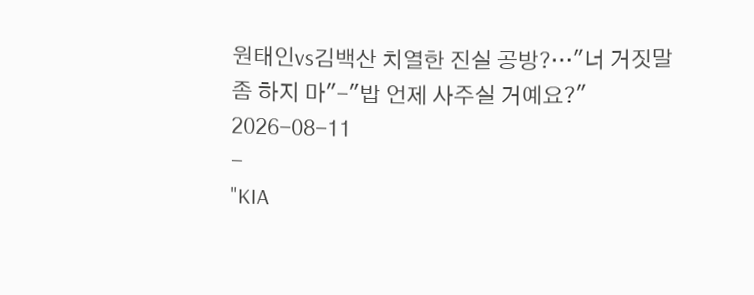원태인vs김백산 치열한 진실 공방?…"너 거짓말 좀 하지 마"-"밥 언제 사주실 거예요?"
2026-08-11
-
"KIA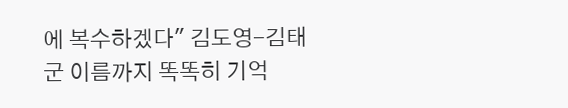에 복수하겠다" 김도영-김태군 이름까지 똑똑히 기억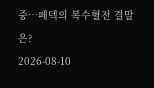중…페덱의 복수혈전 결말은?
2026-08-10